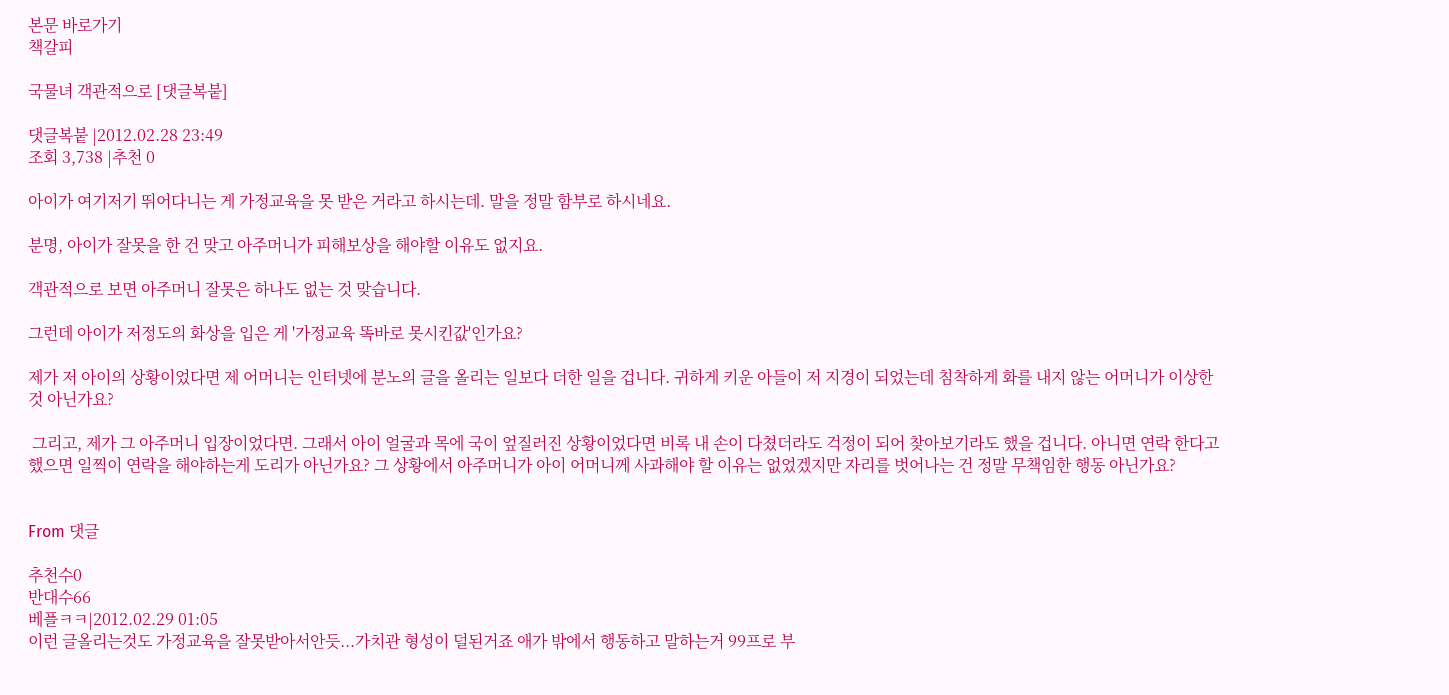본문 바로가기
책갈피

국물녀 객관적으로 [댓글복붙]

댓글복붙 |2012.02.28 23:49
조회 3,738 |추천 0

아이가 여기저기 뛰어다니는 게 가정교육을 못 받은 거라고 하시는데. 말을 정말 함부로 하시네요.

분명, 아이가 잘못을 한 건 맞고 아주머니가 피해보상을 해야할 이유도 없지요.

객관적으로 보면 아주머니 잘못은 하나도 없는 것 맞습니다.

그런데 아이가 저정도의 화상을 입은 게 '가정교육 똑바로 못시킨값'인가요?

제가 저 아이의 상황이었다면 제 어머니는 인터넷에 분노의 글을 올리는 일보다 더한 일을 겁니다. 귀하게 키운 아들이 저 지경이 되었는데 침착하게 화를 내지 않는 어머니가 이상한 것 아닌가요?

 그리고, 제가 그 아주머니 입장이었다면. 그래서 아이 얼굴과 목에 국이 엎질러진 상황이었다면 비록 내 손이 다쳤더라도 걱정이 되어 찾아보기라도 했을 겁니다. 아니면 연락 한다고 했으면 일찍이 연락을 해야하는게 도리가 아닌가요? 그 상황에서 아주머니가 아이 어머니께 사과해야 할 이유는 없었겠지만 자리를 벗어나는 건 정말 무책임한 행동 아닌가요?


From 댓글

추천수0
반대수66
베플ㅋㅋ|2012.02.29 01:05
이런 글올리는것도 가정교육을 잘못받아서안듯...가치관 형성이 덜된거죠 애가 밖에서 행동하고 말하는거 99프로 부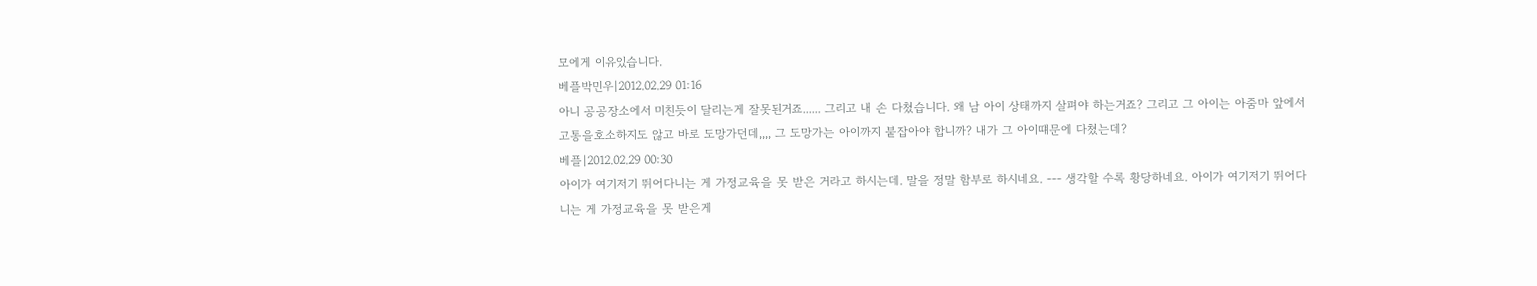모에게 이유있습니다.
베플박민우|2012.02.29 01:16
아니 공공장소에서 미친듯이 달리는게 잘못된거죠...... 그리고 내 손 다쳤습니다. 왜 남 아이 상태까지 살펴야 하는거죠? 그리고 그 아이는 아줌마 앞에서 고통을호소하지도 않고 바로 도망가던데,,,, 그 도망가는 아이까지 붙잡아야 합니까? 내가 그 아이떄문에 다쳤는데?
베플|2012.02.29 00:30
아이가 여기저기 뛰어다니는 게 가정교육을 못 받은 거라고 하시는데. 말을 정말 함부로 하시네요. --- 생각할 수록 황당하네요. 아이가 여기저기 뛰어다니는 게 가정교육을 못 받은게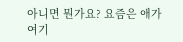아니면 뭔가요? 요즘은 애가 여기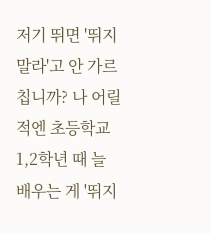저기 뛰면 '뛰지 말라'고 안 가르칩니까? 나 어릴 적엔 초등학교 1,2학년 때 늘 배우는 게 '뛰지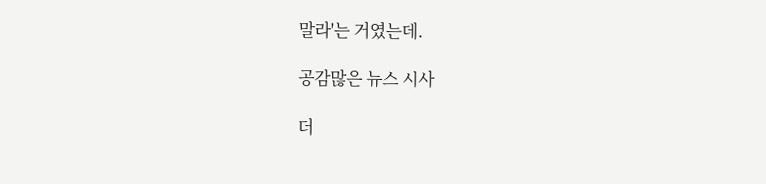말라'는 거였는데.

공감많은 뉴스 시사

더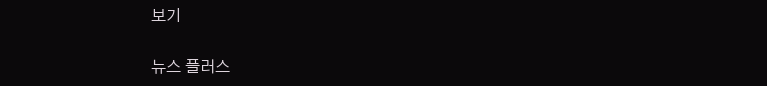보기

뉴스 플러스